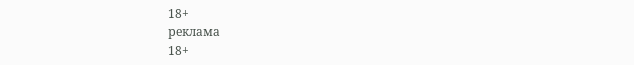18+
реклама
18+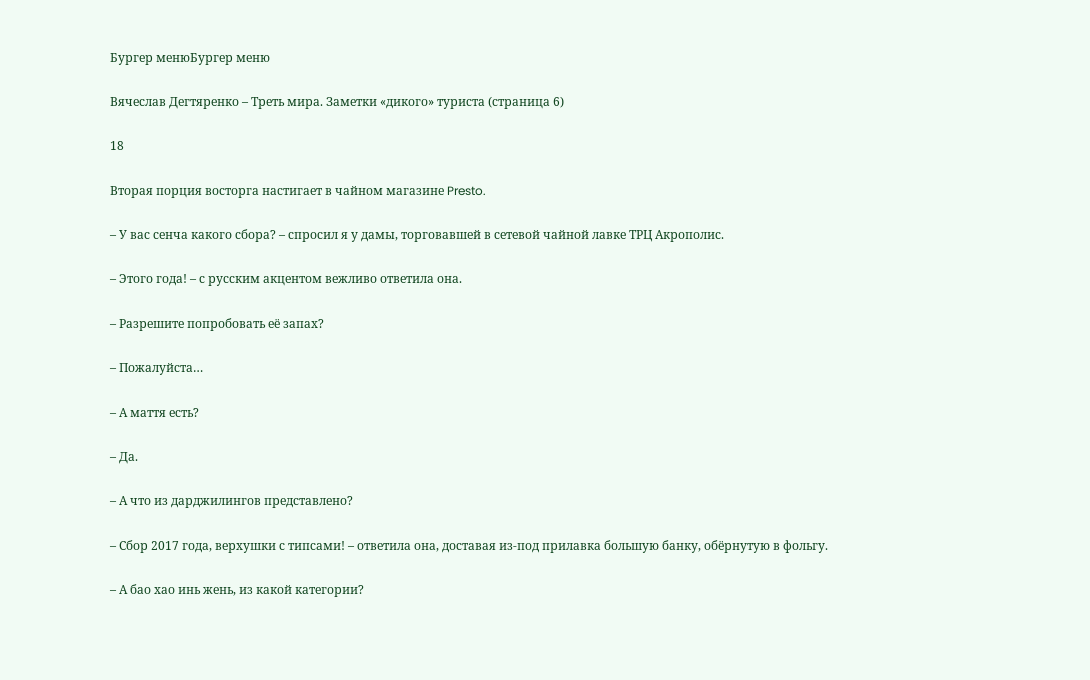Бургер менюБургер меню

Вячеслав Дегтяренко – Треть мира. Заметки «дикого» туриста (страница 6)

18

Вторая порция восторга настигает в чайном магазине Presto.

– У вас сенча какого сбора? – спросил я у дамы, торговавшей в сетевой чайной лавке ТРЦ Акрополис.

– Этого года! – с русским акцентом вежливо ответила она.

– Разрешите попробовать её запах?

– Пожалуйста…

– А маття есть?

– Да.

– А что из дарджилингов представлено?

– Сбор 2017 года, верхушки с типсами! – ответила она, доставая из-под прилавка большую банку, обёрнутую в фольгу.

– А бао хао инь жень, из какой категории?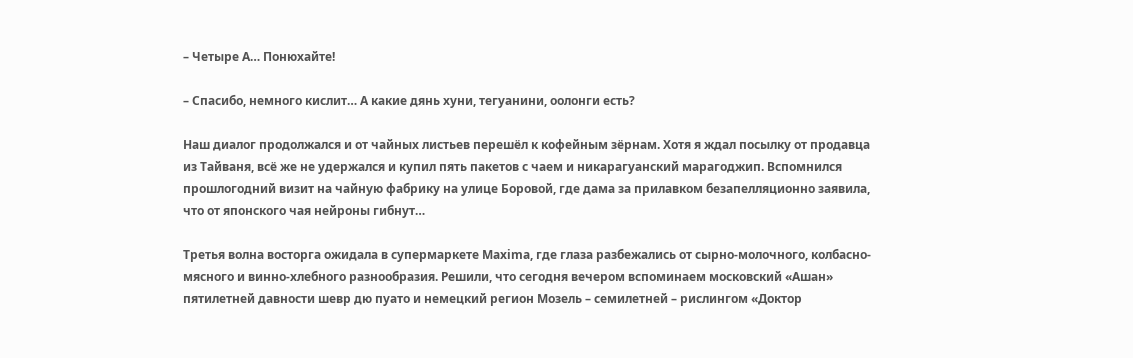– Четыре А… Понюхайте!

– Спасибо, немного кислит… А какие дянь хуни, тегуанини, оолонги есть?

Наш диалог продолжался и от чайных листьев перешёл к кофейным зёрнам. Хотя я ждал посылку от продавца из Тайваня, всё же не удержался и купил пять пакетов с чаем и никарагуанский марагоджип. Вспомнился прошлогодний визит на чайную фабрику на улице Боровой, где дама за прилавком безапелляционно заявила, что от японского чая нейроны гибнут…

Третья волна восторга ожидала в супермаркете Maxima, где глаза разбежались от сырно-молочного, колбасно-мясного и винно-хлебного разнообразия. Решили, что сегодня вечером вспоминаем московский «Ашан» пятилетней давности шевр дю пуато и немецкий регион Мозель – семилетней – рислингом «Доктор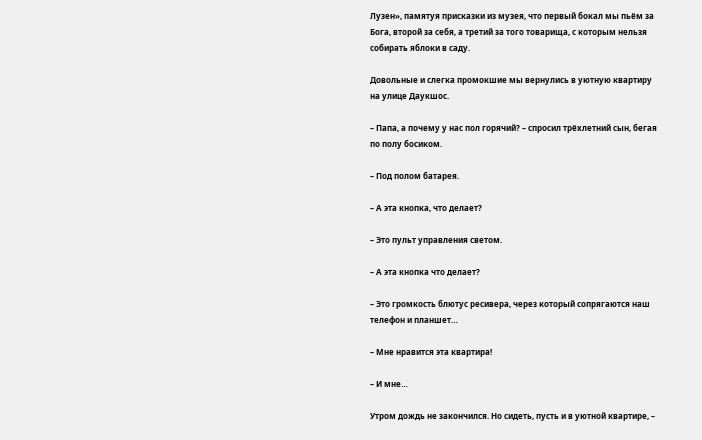Лузен», памятуя присказки из музея, что первый бокал мы пьём за Бога, второй за себя, а третий за того товарища, с которым нельзя собирать яблоки в саду.

Довольные и слегка промокшие мы вернулись в уютную квартиру на улице Даукшос.

– Папа, а почему у нас пол горячий? – спросил трёхлетний сын, бегая по полу босиком.

– Под полом батарея.

– А эта кнопка, что делает?

– Это пульт управления светом.

– А эта кнопка что делает?

– Это громкость блютус ресивера, через который сопрягаются наш телефон и планшет…

– Мне нравится эта квартира!

– И мне…

Утром дождь не закончился. Но сидеть, пусть и в уютной квартире, –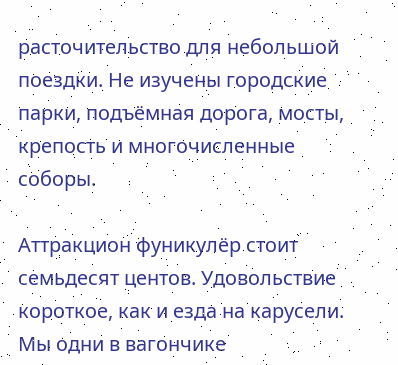расточительство для небольшой поездки. Не изучены городские парки, подъёмная дорога, мосты, крепость и многочисленные соборы.

Аттракцион фуникулёр стоит семьдесят центов. Удовольствие короткое, как и езда на карусели. Мы одни в вагончике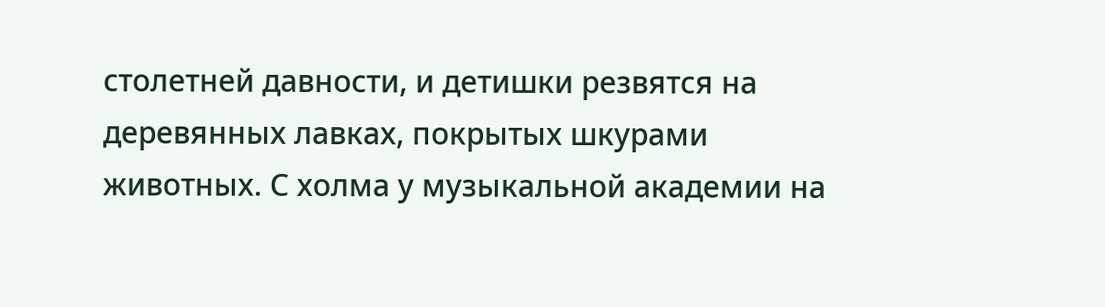столетней давности, и детишки резвятся на деревянных лавках, покрытых шкурами животных. С холма у музыкальной академии на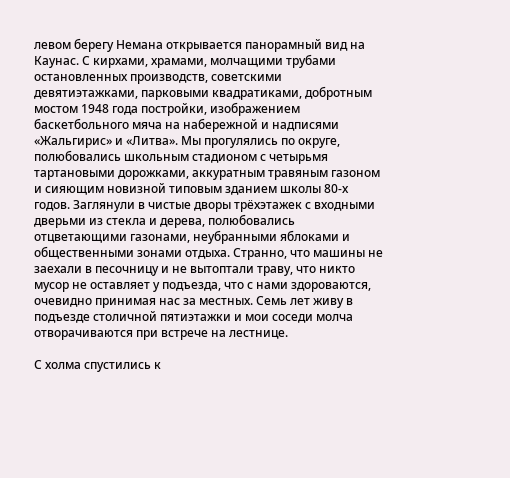левом берегу Немана открывается панорамный вид на Каунас. С кирхами, храмами, молчащими трубами остановленных производств, советскими девятиэтажками, парковыми квадратиками, добротным мостом 1948 года постройки, изображением баскетбольного мяча на набережной и надписями «Жальгирис» и «Литва». Мы прогулялись по округе, полюбовались школьным стадионом с четырьмя тартановыми дорожками, аккуратным травяным газоном и сияющим новизной типовым зданием школы 80-х годов. Заглянули в чистые дворы трёхэтажек с входными дверьми из стекла и дерева, полюбовались отцветающими газонами, неубранными яблоками и общественными зонами отдыха. Странно, что машины не заехали в песочницу и не вытоптали траву, что никто мусор не оставляет у подъезда, что с нами здороваются, очевидно принимая нас за местных. Семь лет живу в подъезде столичной пятиэтажки и мои соседи молча отворачиваются при встрече на лестнице.

С холма спустились к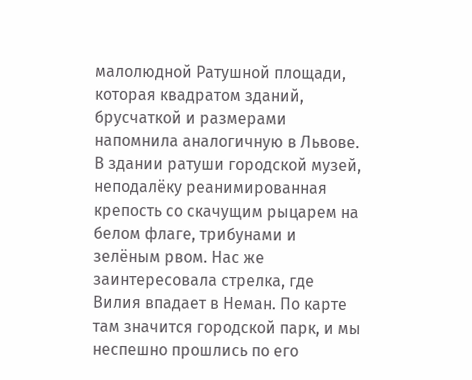малолюдной Ратушной площади, которая квадратом зданий, брусчаткой и размерами напомнила аналогичную в Львове. В здании ратуши городской музей, неподалёку реанимированная крепость со скачущим рыцарем на белом флаге, трибунами и зелёным рвом. Нас же заинтересовала стрелка, где Вилия впадает в Неман. По карте там значится городской парк, и мы неспешно прошлись по его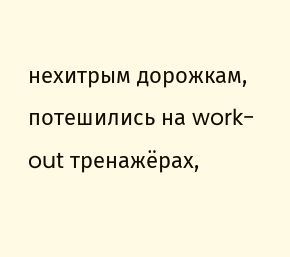нехитрым дорожкам, потешились на work-out тренажёрах,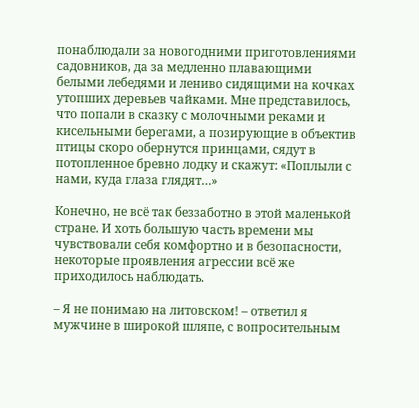понаблюдали за новогодними приготовлениями садовников, да за медленно плавающими белыми лебедями и лениво сидящими на кочках утопших деревьев чайками. Мне представилось, что попали в сказку с молочными реками и кисельными берегами, а позирующие в объектив птицы скоро обернутся принцами, сядут в потопленное бревно лодку и скажут: «Поплыли с нами, куда глаза глядят…»

Конечно, не всё так беззаботно в этой маленькой стране. И хоть большую часть времени мы чувствовали себя комфортно и в безопасности, некоторые проявления агрессии всё же приходилось наблюдать.

– Я не понимаю на литовском! – ответил я мужчине в широкой шляпе, с вопросительным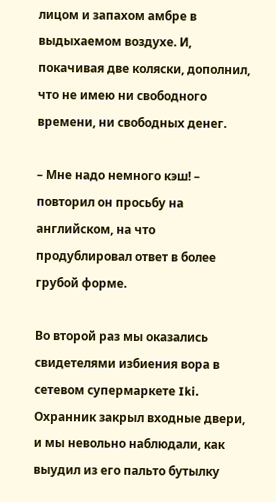лицом и запахом амбре в выдыхаемом воздухе. И, покачивая две коляски, дополнил, что не имею ни свободного времени, ни свободных денег.

– Мне надо немного кэш! – повторил он просьбу на английском, на что продублировал ответ в более грубой форме.

Во второй раз мы оказались свидетелями избиения вора в сетевом супермаркете Iki. Охранник закрыл входные двери, и мы невольно наблюдали, как выудил из его пальто бутылку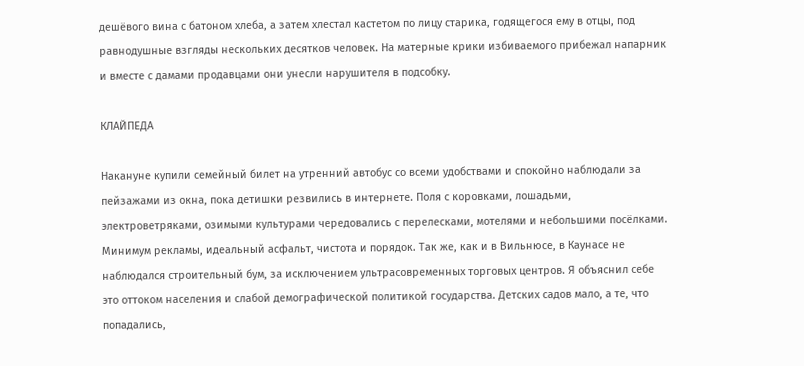дешёвого вина с батоном хлеба, а затем хлестал кастетом по лицу старика, годящегося ему в отцы, под равнодушные взгляды нескольких десятков человек. На матерные крики избиваемого прибежал напарник и вместе с дамами продавцами они унесли нарушителя в подсобку.

КЛАЙПЕДА

Накануне купили семейный билет на утренний автобус со всеми удобствами и спокойно наблюдали за пейзажами из окна, пока детишки резвились в интернете. Поля с коровками, лошадьми, электроветряками, озимыми культурами чередовались с перелесками, мотелями и небольшими посёлками. Минимум рекламы, идеальный асфальт, чистота и порядок. Так же, как и в Вильнюсе, в Каунасе не наблюдался строительный бум, за исключением ультрасовременных торговых центров. Я объяснил себе это оттоком населения и слабой демографической политикой государства. Детских садов мало, а те, что попадались,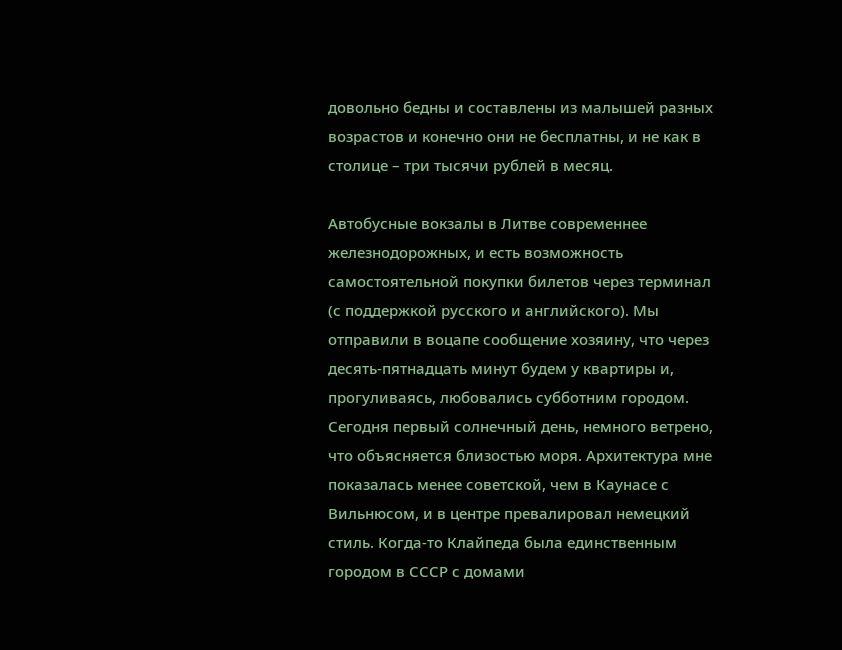довольно бедны и составлены из малышей разных возрастов и конечно они не бесплатны, и не как в столице – три тысячи рублей в месяц.

Автобусные вокзалы в Литве современнее железнодорожных, и есть возможность самостоятельной покупки билетов через терминал (с поддержкой русского и английского). Мы отправили в воцапе сообщение хозяину, что через десять-пятнадцать минут будем у квартиры и, прогуливаясь, любовались субботним городом. Сегодня первый солнечный день, немного ветрено, что объясняется близостью моря. Архитектура мне показалась менее советской, чем в Каунасе с Вильнюсом, и в центре превалировал немецкий стиль. Когда-то Клайпеда была единственным городом в СССР с домами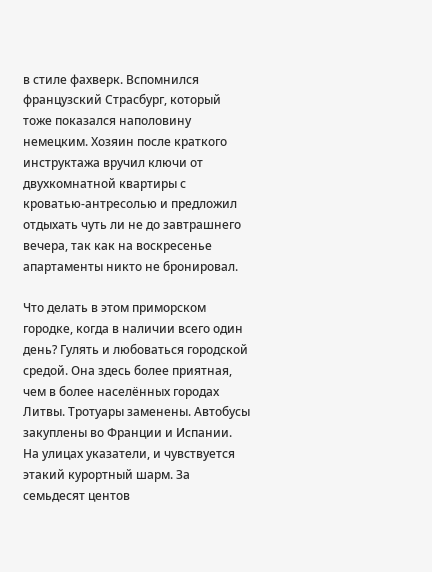в стиле фахверк. Вспомнился французский Страсбург, который тоже показался наполовину немецким. Хозяин после краткого инструктажа вручил ключи от двухкомнатной квартиры с кроватью-антресолью и предложил отдыхать чуть ли не до завтрашнего вечера, так как на воскресенье апартаменты никто не бронировал.

Что делать в этом приморском городке, когда в наличии всего один день? Гулять и любоваться городской средой. Она здесь более приятная, чем в более населённых городах Литвы. Тротуары заменены. Автобусы закуплены во Франции и Испании. На улицах указатели, и чувствуется этакий курортный шарм. За семьдесят центов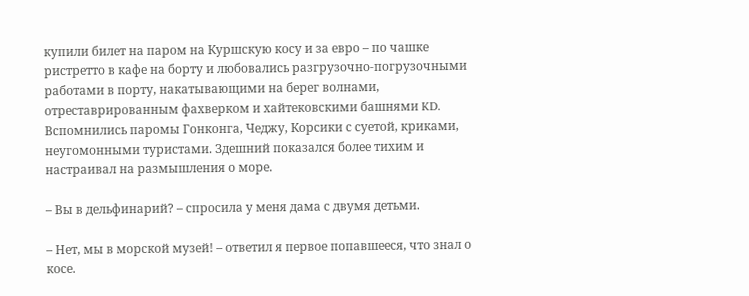купили билет на паром на Куршскую косу и за евро – по чашке ристретто в кафе на борту и любовались разгрузочно-погрузочными работами в порту, накатывающими на берег волнами, отреставрированным фахверком и хайтековскими башнями KD. Вспомнились паромы Гонконга, Чеджу, Корсики с суетой, криками, неугомонными туристами. Здешний показался более тихим и настраивал на размышления о море.

– Вы в дельфинарий? – спросила у меня дама с двумя детьми.

– Нет, мы в морской музей! – ответил я первое попавшееся, что знал о косе.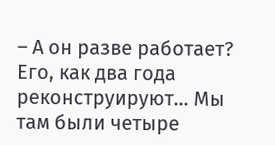– А он разве работает? Его, как два года реконструируют… Мы там были четыре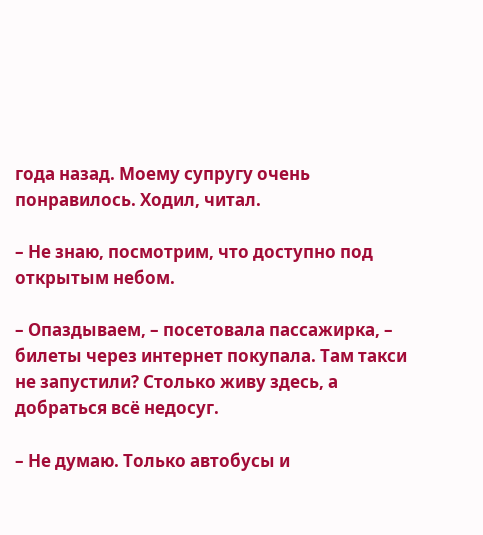года назад. Моему супругу очень понравилось. Ходил, читал.

– Не знаю, посмотрим, что доступно под открытым небом.

– Опаздываем, – посетовала пассажирка, – билеты через интернет покупала. Там такси не запустили? Столько живу здесь, а добраться всё недосуг.

– Не думаю. Только автобусы и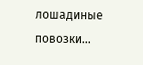лошадиные повозки…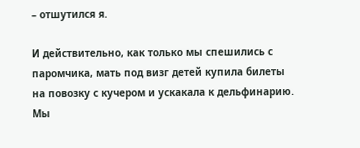– отшутился я.

И действительно, как только мы спешились с паромчика, мать под визг детей купила билеты на повозку с кучером и ускакала к дельфинарию. Мы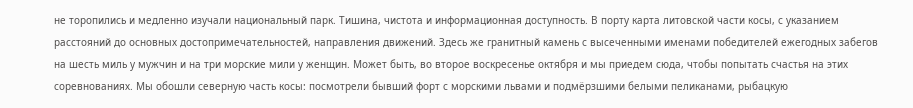не торопились и медленно изучали национальный парк. Тишина, чистота и информационная доступность. В порту карта литовской части косы, с указанием расстояний до основных достопримечательностей, направления движений. Здесь же гранитный камень с высеченными именами победителей ежегодных забегов на шесть миль у мужчин и на три морские мили у женщин. Может быть, во второе воскресенье октября и мы приедем сюда, чтобы попытать счастья на этих соревнованиях. Мы обошли северную часть косы: посмотрели бывший форт с морскими львами и подмёрзшими белыми пеликанами, рыбацкую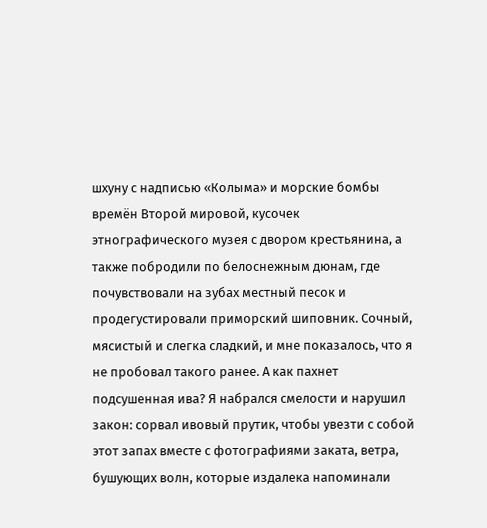шхуну с надписью «Колыма» и морские бомбы времён Второй мировой, кусочек этнографического музея с двором крестьянина, а также побродили по белоснежным дюнам, где почувствовали на зубах местный песок и продегустировали приморский шиповник. Сочный, мясистый и слегка сладкий, и мне показалось, что я не пробовал такого ранее. А как пахнет подсушенная ива? Я набрался смелости и нарушил закон: сорвал ивовый прутик, чтобы увезти с собой этот запах вместе с фотографиями заката, ветра, бушующих волн, которые издалека напоминали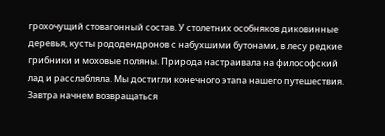грохочущий стовагонный состав. У столетних особняков диковинные деревья, кусты рододендронов с набухшими бутонами, в лесу редкие грибники и моховые поляны. Природа настраивала на философский лад и расслабляла. Мы достигли конечного этапа нашего путешествия. Завтра начнем возвращаться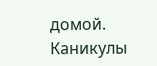домой. Каникулы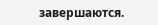завершаются.